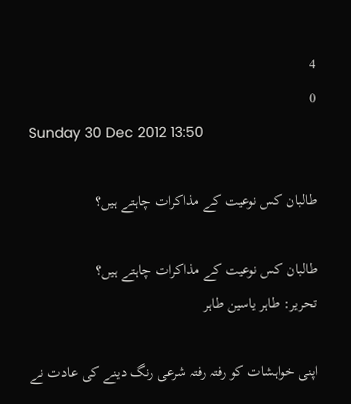4
0
Sunday 30 Dec 2012 13:50

طالبان کس نوعیت کے مذاکرات چاہتے ہیں؟

طالبان کس نوعیت کے مذاکرات چاہتے ہیں؟
تحریر: طاہر یاسین طاہر

اپنی خواہشات کو رفتہ رفتہ شرعی رنگ دینے کی عادت نے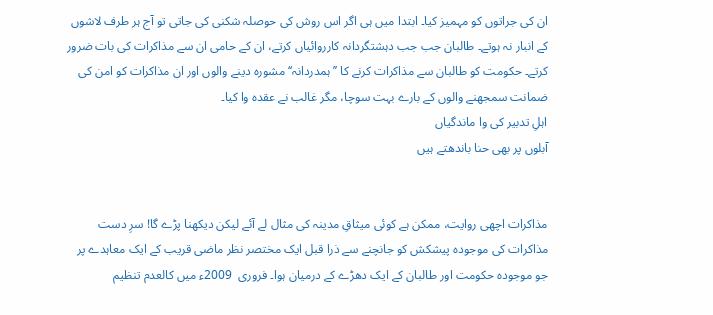ان کی جراتوں کو مہمیز کیا۔ ابتدا میں ہی اگر اس روش کی حوصلہ شکنی کی جاتی تو آج ہر طرف لاشوں کے انبار نہ ہوتے۔ طالبان جب جب دہشتگردانہ کارروائیاں کرتے، ان کے حامی ان سے مذاکرات کی بات ضرور کرتے۔ حکومت کو طالبان سے مذاکرات کرنے کا ’’ہمدردانہ‘‘ مشورہ دینے والوں اور ان مذاکرات کو امن کی ضمانت سمجھنے والوں کے بارے بہت سوچا، مگر غالب نے عقدہ وا کیا۔
اہلِ تدبیر کی وا ماندگیاں
آبلوں پر بھی حنا باندھتے ہیں


مذاکرات اچھی روایت، ممکن ہے کوئی میثاقِ مدینہ کی مثال لے آئے لیکن دیکھنا پڑے گا! سرِ دست مذاکرات کی موجودہ پیشکش کو جانچنے سے ذرا قبل ایک مختصر نظر ماضی قریب کے ایک معاہدے پر جو موجودہ حکومت اور طالبان کے ایک دھڑے کے درمیان ہوا۔ فروری  2009ء میں کالعدم تنظیم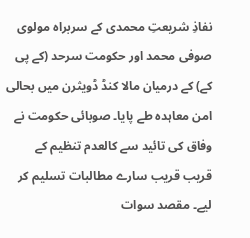نفاذِ شریعتِ محمدی کے سربراہ مولوی صوفی محمد اور حکومت سرحد (کے پی کے) کے درمیان مالا کنڈ ڈویثرن میں بحالی امن معاہدہ طے پایا۔ صوبائی حکومت نے وفاق کی تائید سے کالعدم تنظیم کے قریب قریب سارے مطالبات تسلیم کر لیے۔ مقصد سوات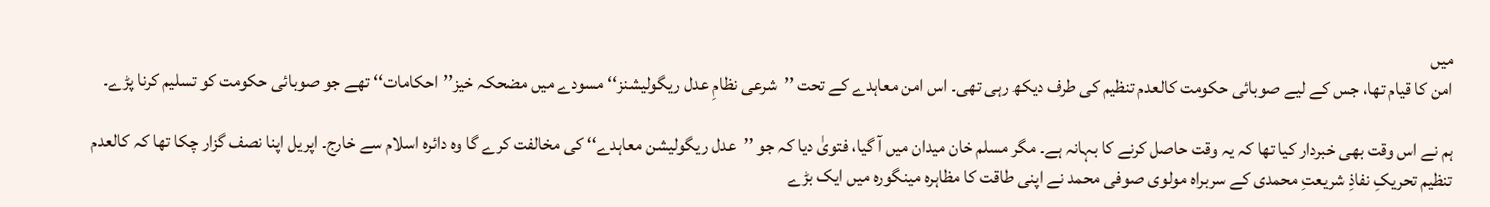میں
امن کا قیام تھا، جس کے لیے صوبائی حکومت کالعدم تنظیم کی طرف دیکھ رہی تھی۔ اس امن معاہدے کے تحت ’’شرعی نظامِ عدل ریگولیشنز‘‘ مسودے میں مضحکہ خیز’’احکامات‘‘ تھے جو صوبائی حکومت کو تسلیم کرنا پڑے۔

ہم نے اس وقت بھی خبردار کیا تھا کہ یہ وقت حاصل کرنے کا بہانہ ہے۔ مگر مسلم خان میدان میں آ گیا، فتویٰ دیا کہ جو ’’عدل ریگولیشن معاہدے‘‘ کی مخالفت کرے گا وہ دائرہ اسلام سے خارج۔ اپریل اپنا نصف گزار چکا تھا کہ کالعدم تنظیم تحریکِ نفاذِ شریعتِ محمدی کے سربراہ مولوی صوفی محمد نے اپنی طاقت کا مظاہرہ مینگورہ میں ایک بڑے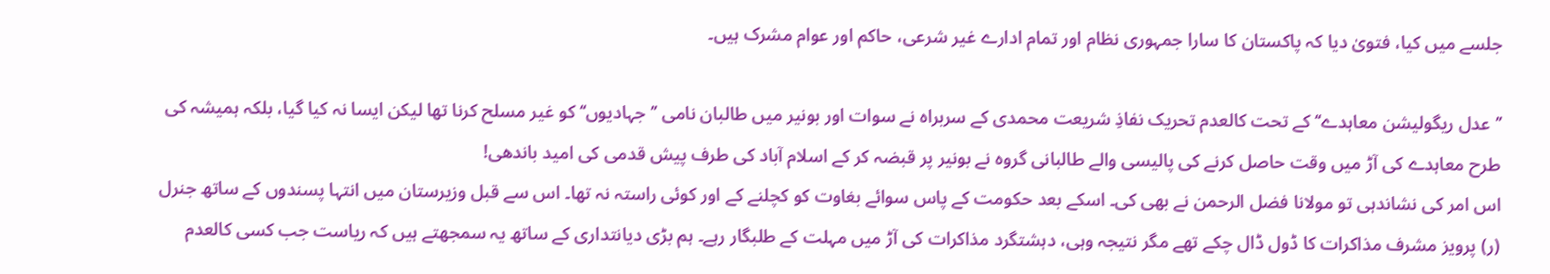جلسے میں کیا، فتویٰ دیا کہ پاکستان کا سارا جمہوری نظام اور تمام ادارے غیر شرعی، حاکم اور عوام مشرک ہیں۔

’’عدل ریگولیشن معاہدے‘‘ کے تحت کالعدم تحریک نفاذِ شریعت محمدی کے سربراہ نے سوات اور بونیر میں طالبان نامی ’’جہادیوں‘‘ کو غیر مسلح کرنا تھا لیکن ایسا نہ کیا گیا، بلکہ ہمیشہ کی طرح معاہدے کی آڑ میں وقت حاصل کرنے کی پالیسی والے طالبانی گروہ نے بونیر پر قبضہ کر کے اسلام آباد کی طرف پیش قدمی کی امید باندھی!
اس امر کی نشاندہی تو مولانا فضل الرحمن نے بھی کی۔ اسکے بعد حکومت کے پاس سوائے بغاوت کو کچلنے کے اور کوئی راستہ نہ تھا۔ اس سے قبل وزیرستان میں انتہا پسندوں کے ساتھ جنرل (ر) پرویز مشرف مذاکرات کا ڈول ڈال چکے تھے مگر نتیجہ وہی، دہشتگرد مذاکرات کی آڑ میں مہلت کے طلبگار رہے۔ ہم بڑی دیانتداری کے ساتھ یہ سمجھتے ہیں کہ ریاست جب کسی کالعدم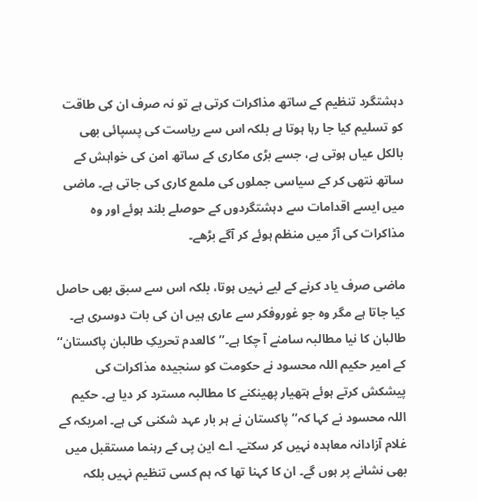دہشتگرد تنظیم کے ساتھ مذاکرات کرتی ہے تو نہ صرف ان کی طاقت کو تسلیم کیا جا رہا ہوتا ہے بلکہ اس سے ریاست کی پسپائی بھی بالکل عیاں ہوتی ہے، جسے بڑی مکاری کے ساتھ امن کی خواہش کے ساتھ نتھی کر کے سیاسی جملوں کی ملمع کاری کی جاتی ہے۔ ماضی میں ایسے اقدامات سے دہشتگردوں کے حوصلے بلند ہوئے اور وہ مذاکرات کی آڑ میں منظم ہوئے کر آگے بڑھے۔

ماضی صرف یاد کرنے کے لیے نہیں ہوتا، بلکہ اس سے سبق بھی حاصل کیا جاتا ہے مگر وہ جو غوروفکر سے عاری ہیں ان کی بات دوسری ہے۔ طالبان کا نیا مطالبہ سامنے آ چکا ہے۔’’کالعدم تحریکِ طالبان پاکستان‘‘ کے امیر حکیم اللہ محسود نے حکومت کو سنجیدہ مذاکرات کی پیشکش کرتے ہوئے ہتھیار پھینکنے کا مطالبہ مسترد کر دیا ہے۔ حکیم
اللہ محسود نے کہا کہ’’ پاکستان نے ہر بار عہد شکنی کی ہے۔ امریکہ کے غلام آزادانہ معاہدہ نہیں کر سکتے۔ اے این پی کے رہنما مستقبل میں بھی نشانے پر ہوں گے۔ ان کا کہنا تھا کہ ہم کسی تنظیم نہیں بلکہ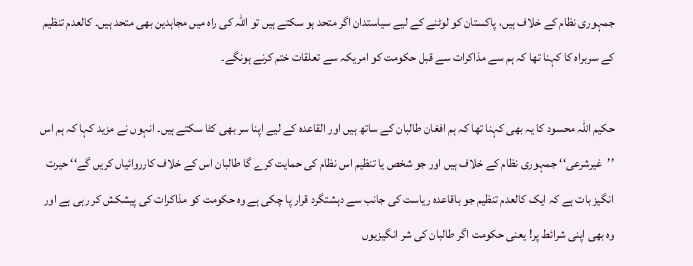جمہوری نظام کے خلاف ہیں، پاکستان کو لوٹنے کے لیے سیاستدان اگر متحد ہو سکتے ہیں تو اللہ کی راہ میں مجاہدین بھی متحد ہیں۔ کالعدم تنظیم کے سربراہ کا کہنا تھا کہ ہم سے مذاکرات سے قبل حکومت کو امریکہ سے تعلقات ختم کرنے ہونگے۔

حکیم اللہ محسود کا یہ بھی کہنا تھا کہ ہم افغان طالبان کے ساتھ ہیں اور القاعدہ کے لیے اپنا سر بھی کٹا سکتے ہیں۔ انہوں نے مزید کہا کہ ہم اس ’’غیرشرعی‘‘ جمہوری نظام کے خلاف ہیں اور جو شخص یا تنظیم اس نظام کی حمایت کرے گا طالبان اس کے خلاف کارروائیاں کریں گے‘‘ حیرت انگیز بات ہے کہ ایک کالعدم تنظیم جو باقاعدہ ریاست کی جانب سے دہشتگرد قرار پا چکی ہے وہ حکومت کو مذاکرات کی پیشکش کر رہی ہے اور وہ بھی اپنی شرائط پر! یعنی حکومت اگر طالبان کی شر انگیزیوں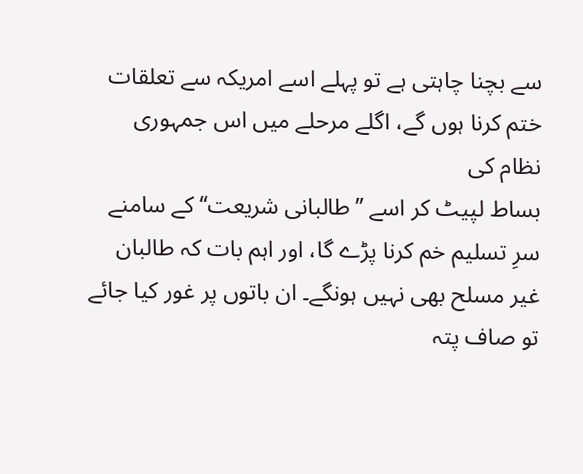سے بچنا چاہتی ہے تو پہلے اسے امریکہ سے تعلقات ختم کرنا ہوں گے، اگلے مرحلے میں اس جمہوری نظام کی
بساط لپیٹ کر اسے ’’طالبانی شریعت‘‘ کے سامنے سرِ تسلیم خم کرنا پڑے گا، اور اہم بات کہ طالبان غیر مسلح بھی نہیں ہونگے۔ ان باتوں پر غور کیا جائے تو صاف پتہ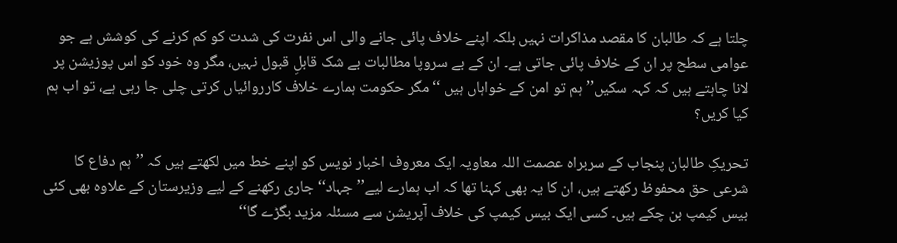چلتا ہے کہ طالبان کا مقصد مذاکرات نہیں بلکہ اپنے خلاف پائی جانے والی اس نفرت کی شدت کو کم کرنے کی کوشش ہے جو عوامی سطح پر ان کے خلاف پائی جاتی ہے۔ ان کے بے سروپا مطالبات بے شک قابلِ قبول نہیں، مگر وہ خود کو اس پوزیشن پر لانا چاہتے ہیں کہ کہہ سکیں’’ہم تو امن کے خواہاں ہیں ‘‘مگر حکومت ہمارے خلاف کارروائیاں کرتی چلی جا رہی ہے، تو اب ہم کیا کریں؟

تحریکِ طالبان پنجاب کے سربراہ عصمت اللہ معاویہ ایک معروف اخبار نویس کو اپنے خط میں لکھتے ہیں کہ ’’ہم دفاع کا شرعی حق محفوظ رکھتے ہیں، ان کا یہ بھی کہنا تھا کہ اب ہمارے لیے’’جہاد‘‘ جاری رکھنے کے لیے وزیرستان کے علاوہ بھی کئی بیس کیمپ بن چکے ہیں۔ کسی ایک بیس کیمپ کی خلاف آپریشن سے مسئلہ مزید بگڑے گا‘‘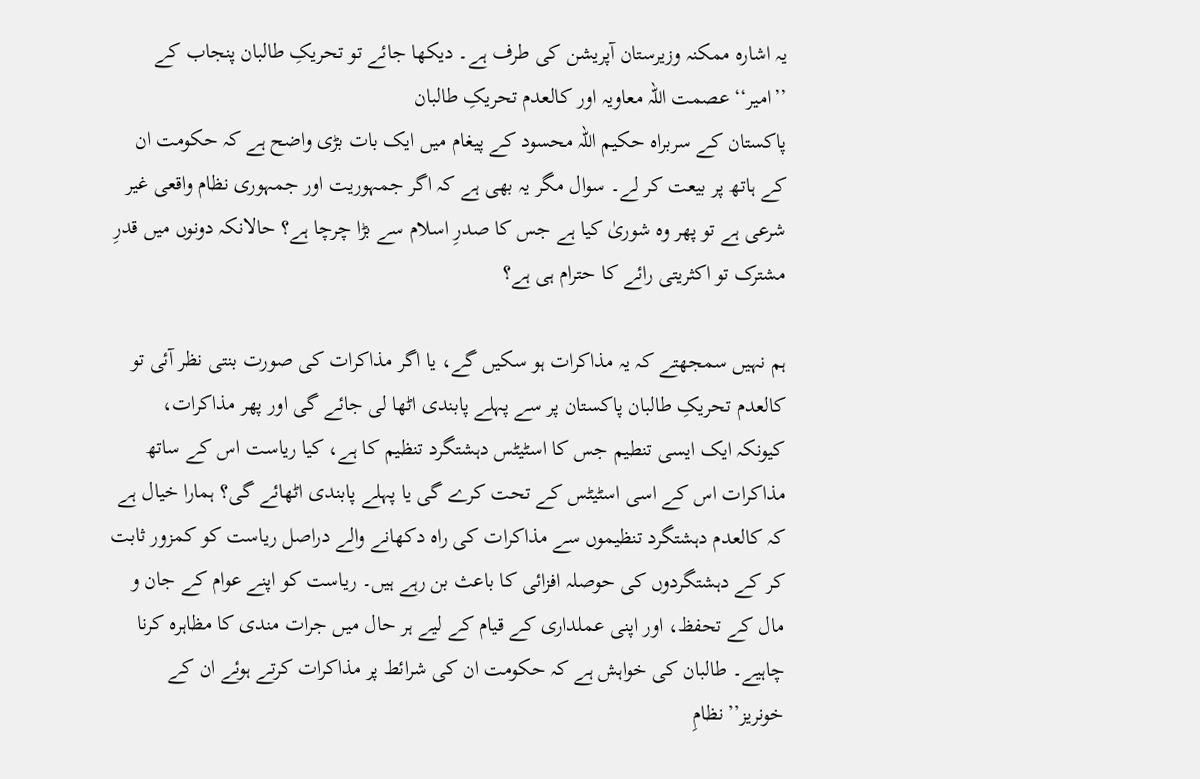یہ اشارہ ممکنہ وزیرستان آپریشن کی طرف ہے۔ دیکھا جائے تو تحریکِ طالبان پنجاب کے ’’امیر‘‘ عصمت اللہ معاویہ اور کالعدم تحریکِ طالبان
پاکستان کے سربراہ حکیم اللہ محسود کے پیغام میں ایک بات بڑی واضح ہے کہ حکومت ان کے ہاتھ پر بیعت کر لے۔ سوال مگر یہ بھی ہے کہ اگر جمہوریت اور جمہوری نظام واقعی غیر شرعی ہے تو پھر وہ شوریٰ کیا ہے جس کا صدرِ اسلام سے بڑا چرچا ہے؟ حالانکہ دونوں میں قدرِ مشترک تو اکثریتی رائے کا حترام ہی ہے؟

ہم نہیں سمجھتے کہ یہ مذاکرات ہو سکیں گے، یا اگر مذاکرات کی صورت بنتی نظر آئی تو کالعدم تحریکِ طالبان پاکستان پر سے پہلے پابندی اٹھا لی جائے گی اور پھر مذاکرات، کیونکہ ایک ایسی تنطیم جس کا اسٹیٹس دہشتگرد تنظیم کا ہے، کیا ریاست اس کے ساتھ مذاکرات اس کے اسی اسٹیٹس کے تحت کرے گی یا پہلے پابندی اٹھائے گی؟ ہمارا خیال ہے کہ کالعدم دہشتگرد تنظیموں سے مذاکرات کی راہ دکھانے والے دراصل ریاست کو کمزور ثابت کر کے دہشتگردوں کی حوصلہ افزائی کا باعث بن رہے ہیں۔ ریاست کو اپنے عوام کے جان و مال کے تحفظ، اور اپنی عملداری کے قیام کے لیے ہر حال میں جرات مندی کا مظاہرہ کرنا چاہیے۔ طالبان کی خواہش ہے کہ حکومت ان کی شرائط پر مذاکرات کرتے ہوئے ان کے خونریز’’نظامِ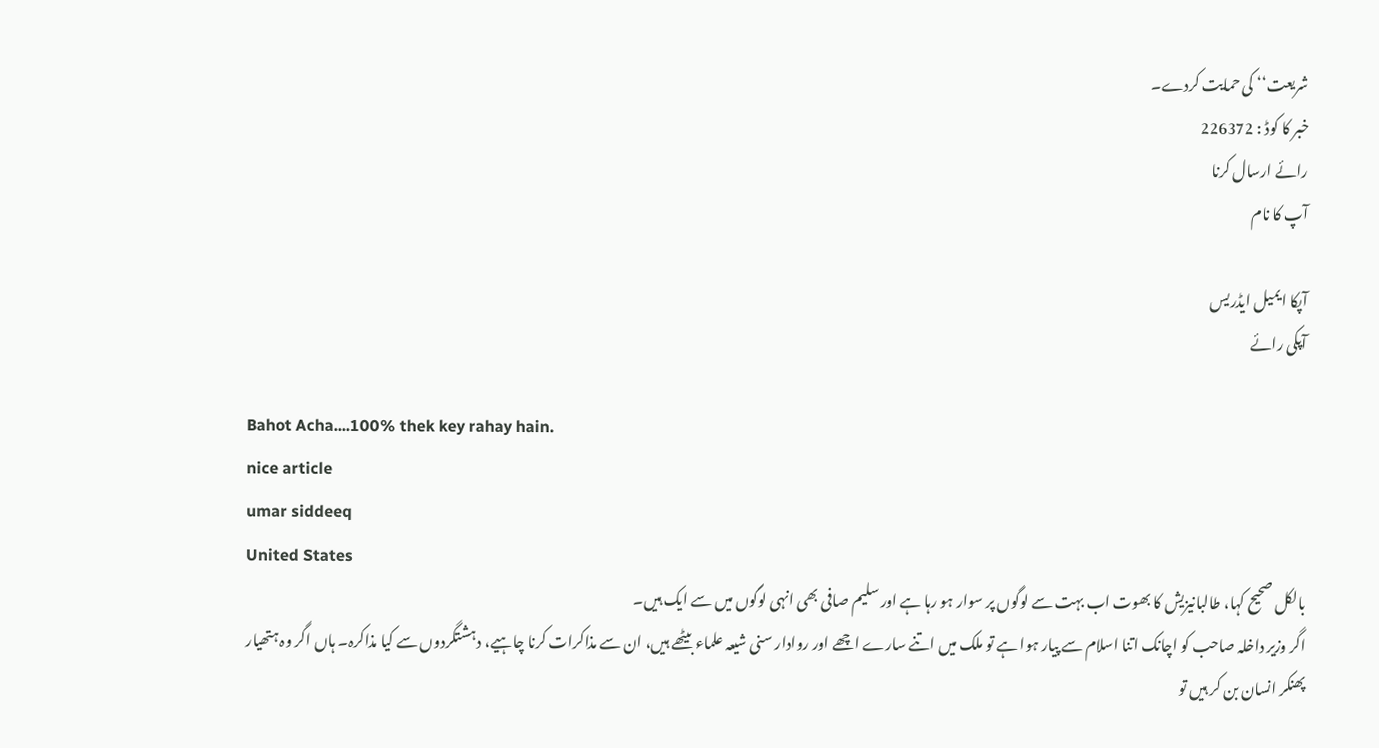شریعت‘‘ کی حمایت کردے۔
خبر کا کوڈ : 226372
رائے ارسال کرنا
آپ کا نام

آپکا ایمیل ایڈریس
آپکی رائے

Bahot Acha....100% thek key rahay hain.
nice article
umar siddeeq
United States
بالکل صحیح کہا، طالبانیزیش کا بھوت اب بہت سے لوگوں پر سوار ہو رہا ہے اور سلیم صافی بھی انہی لوگوں میں سے ایک ہیں۔
اگر وزیر داخلہ صاحب کو اچانک اتنا اسلام سے پیار ہوا ہے تو ملک میں اتنے سارے اچھے اور روادار سنی شیعہ علماء بیٹھے ہیں، ان سے مذاکرات کرنا چاہیے، دہشتگردوں سے کیا مذاکرہ۔ ہاں اگر وہ ہتھیار پھنکر انسان بن کر ہیں تو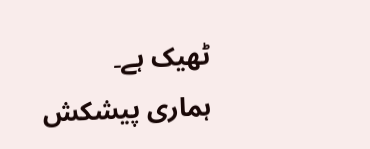ٹھیک ہے۔
ہماری پیشکش